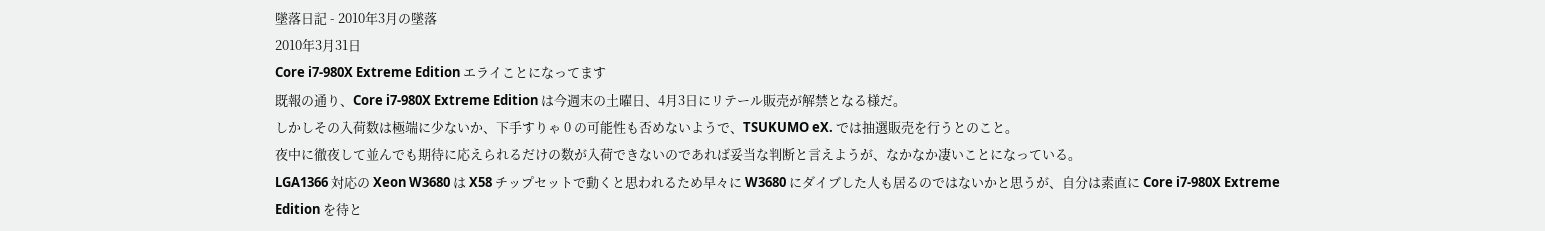墜落日記 - 2010年3月の墜落
2010年3月31日
Core i7-980X Extreme Edition エライことになってます
既報の通り、Core i7-980X Extreme Edition は今週末の土曜日、4月3日にリテール販売が解禁となる様だ。
しかしその入荷数は極端に少ないか、下手すりゃ 0 の可能性も否めないようで、TSUKUMO eX. では抽選販売を行うとのこと。
夜中に徹夜して並んでも期待に応えられるだけの数が入荷できないのであれば妥当な判断と言えようが、なかなか凄いことになっている。
LGA1366 対応の Xeon W3680 は X58 チップセットで動くと思われるため早々に W3680 にダイブした人も居るのではないかと思うが、自分は素直に Core i7-980X Extreme Edition を待と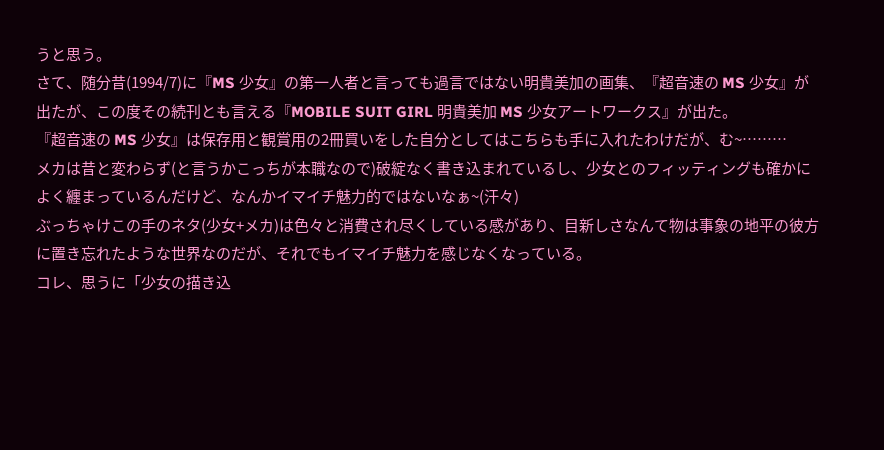うと思う。
さて、随分昔(1994/7)に『MS 少女』の第一人者と言っても過言ではない明貴美加の画集、『超音速の MS 少女』が出たが、この度その続刊とも言える『MOBILE SUIT GIRL 明貴美加 MS 少女アートワークス』が出た。
『超音速の MS 少女』は保存用と観賞用の2冊買いをした自分としてはこちらも手に入れたわけだが、む~………
メカは昔と変わらず(と言うかこっちが本職なので)破綻なく書き込まれているし、少女とのフィッティングも確かによく纏まっているんだけど、なんかイマイチ魅力的ではないなぁ~(汗々)
ぶっちゃけこの手のネタ(少女+メカ)は色々と消費され尽くしている感があり、目新しさなんて物は事象の地平の彼方に置き忘れたような世界なのだが、それでもイマイチ魅力を感じなくなっている。
コレ、思うに「少女の描き込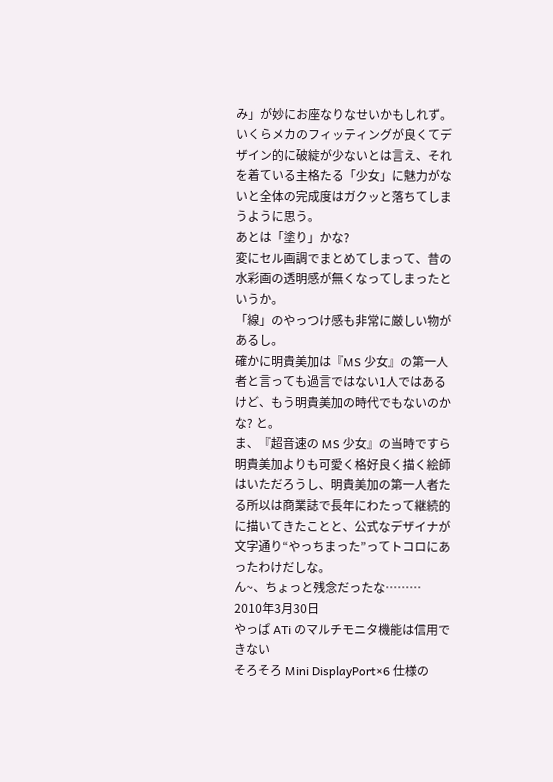み」が妙にお座なりなせいかもしれず。
いくらメカのフィッティングが良くてデザイン的に破綻が少ないとは言え、それを着ている主格たる「少女」に魅力がないと全体の完成度はガクッと落ちてしまうように思う。
あとは「塗り」かな?
変にセル画調でまとめてしまって、昔の水彩画の透明感が無くなってしまったというか。
「線」のやっつけ感も非常に厳しい物があるし。
確かに明貴美加は『MS 少女』の第一人者と言っても過言ではない1人ではあるけど、もう明貴美加の時代でもないのかな? と。
ま、『超音速の MS 少女』の当時ですら明貴美加よりも可愛く格好良く描く絵師はいただろうし、明貴美加の第一人者たる所以は商業誌で長年にわたって継続的に描いてきたことと、公式なデザイナが文字通り“やっちまった”ってトコロにあったわけだしな。
ん~、ちょっと残念だったな………
2010年3月30日
やっぱ ATi のマルチモニタ機能は信用できない
そろそろ Mini DisplayPort×6 仕様の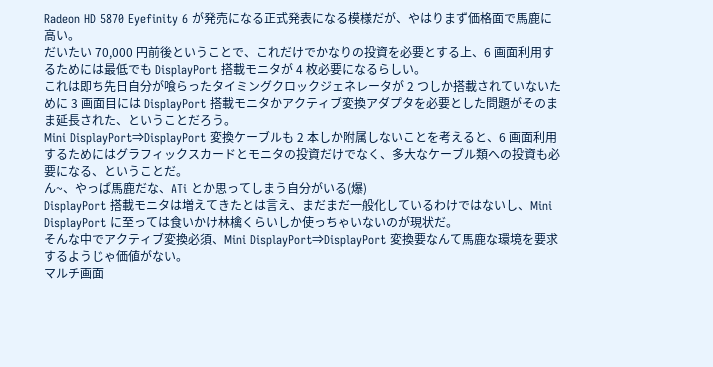Radeon HD 5870 Eyefinity 6 が発売になる正式発表になる模様だが、やはりまず価格面で馬鹿に高い。
だいたい 70,000 円前後ということで、これだけでかなりの投資を必要とする上、6 画面利用するためには最低でも DisplayPort 搭載モニタが 4 枚必要になるらしい。
これは即ち先日自分が喰らったタイミングクロックジェネレータが 2 つしか搭載されていないために 3 画面目には DisplayPort 搭載モニタかアクティブ変換アダプタを必要とした問題がそのまま延長された、ということだろう。
Mini DisplayPort⇒DisplayPort 変換ケーブルも 2 本しか附属しないことを考えると、6 画面利用するためにはグラフィックスカードとモニタの投資だけでなく、多大なケーブル類への投資も必要になる、ということだ。
ん~、やっぱ馬鹿だな、ATi とか思ってしまう自分がいる(爆)
DisplayPort 搭載モニタは増えてきたとは言え、まだまだ一般化しているわけではないし、Mini DisplayPort に至っては食いかけ林檎くらいしか使っちゃいないのが現状だ。
そんな中でアクティブ変換必須、Mini DisplayPort⇒DisplayPort 変換要なんて馬鹿な環境を要求するようじゃ価値がない。
マルチ画面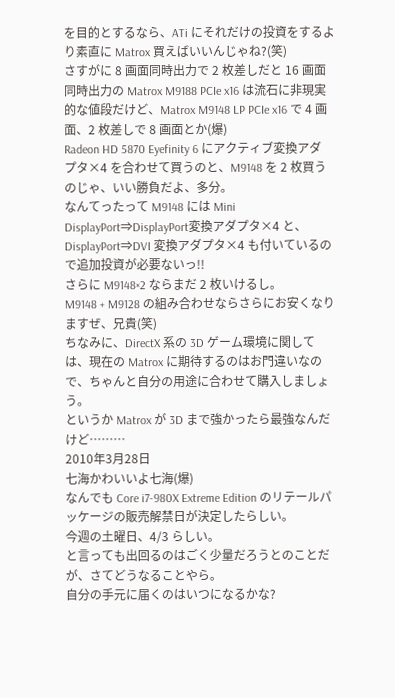を目的とするなら、ATi にそれだけの投資をするより素直に Matrox 買えばいいんじゃね?(笑)
さすがに 8 画面同時出力で 2 枚差しだと 16 画面同時出力の Matrox M9188 PCIe x16 は流石に非現実的な値段だけど、Matrox M9148 LP PCIe x16 で 4 画面、2 枚差しで 8 画面とか(爆)
Radeon HD 5870 Eyefinity 6 にアクティブ変換アダプタ×4 を合わせて買うのと、M9148 を 2 枚買うのじゃ、いい勝負だよ、多分。
なんてったって M9148 には Mini DisplayPort⇒DisplayPort変換アダプタ×4 と、DisplayPort⇒DVI 変換アダプタ×4 も付いているので追加投資が必要ないっ!!
さらに M9148×2 ならまだ 2 枚いけるし。
M9148 + M9128 の組み合わせならさらにお安くなりますぜ、兄貴(笑)
ちなみに、DirectX 系の 3D ゲーム環境に関しては、現在の Matrox に期待するのはお門違いなので、ちゃんと自分の用途に合わせて購入しましょう。
というか Matrox が 3D まで強かったら最強なんだけど………
2010年3月28日
七海かわいいよ七海(爆)
なんでも Core i7-980X Extreme Edition のリテールパッケージの販売解禁日が決定したらしい。
今週の土曜日、4/3 らしい。
と言っても出回るのはごく少量だろうとのことだが、さてどうなることやら。
自分の手元に届くのはいつになるかな?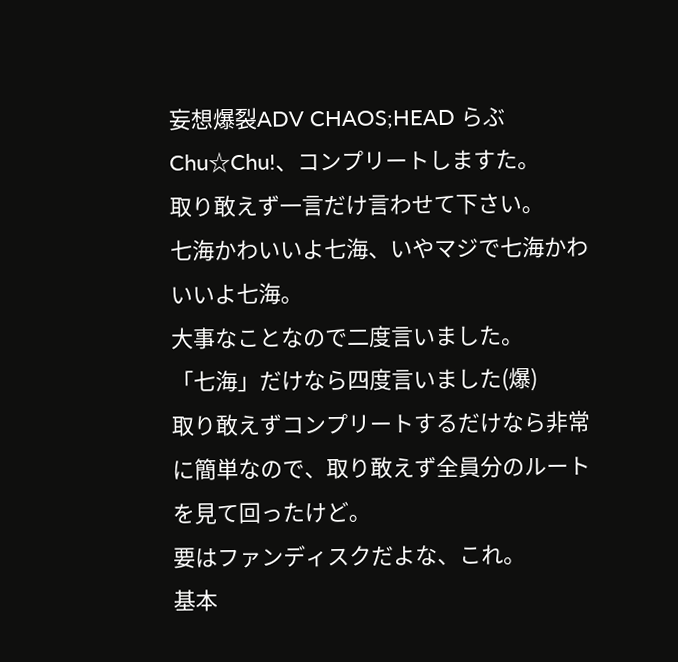妄想爆裂ADV CHAOS;HEAD らぶChu☆Chu!、コンプリートしますた。
取り敢えず一言だけ言わせて下さい。
七海かわいいよ七海、いやマジで七海かわいいよ七海。
大事なことなので二度言いました。
「七海」だけなら四度言いました(爆)
取り敢えずコンプリートするだけなら非常に簡単なので、取り敢えず全員分のルートを見て回ったけど。
要はファンディスクだよな、これ。
基本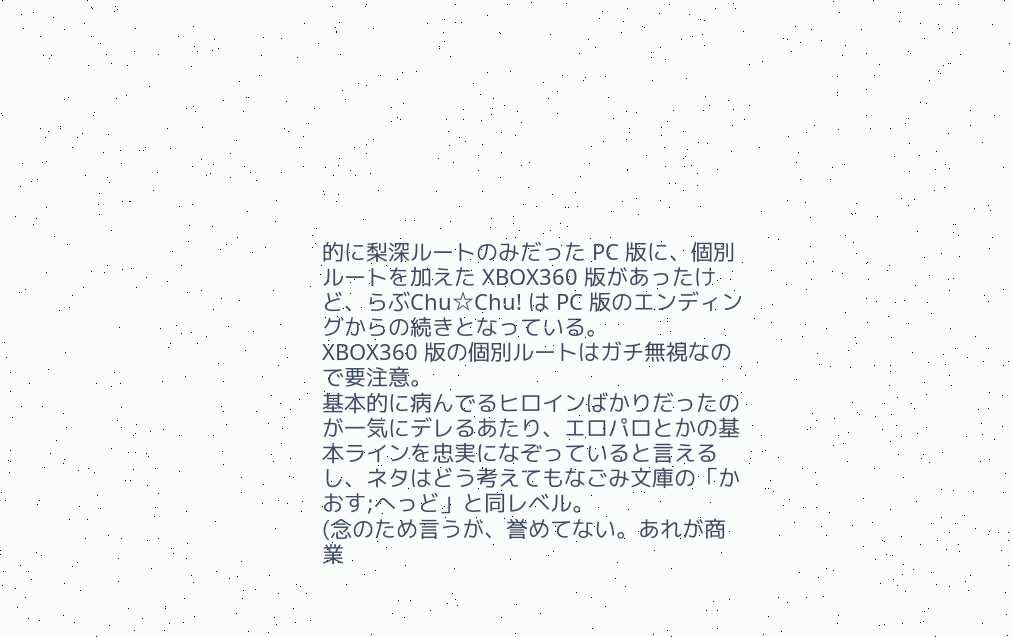的に梨深ルートのみだった PC 版に、個別ルートを加えた XBOX360 版があったけど、らぶChu☆Chu! は PC 版のエンディングからの続きとなっている。
XBOX360 版の個別ルートはガチ無視なので要注意。
基本的に病んでるヒロインばかりだったのが一気にデレるあたり、エロパロとかの基本ラインを忠実になぞっていると言えるし、ネタはどう考えてもなごみ文庫の「かおす;へっど」と同レベル。
(念のため言うが、誉めてない。あれが商業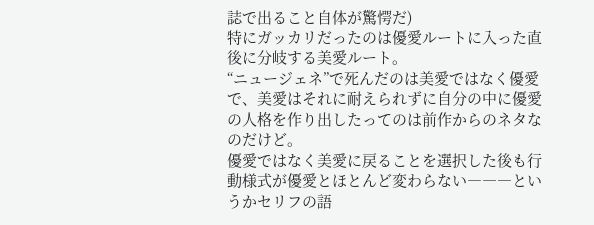誌で出ること自体が驚愕だ)
特にガッカリだったのは優愛ルートに入った直後に分岐する美愛ルート。
“ニュージェネ”で死んだのは美愛ではなく優愛で、美愛はそれに耐えられずに自分の中に優愛の人格を作り出したってのは前作からのネタなのだけど。
優愛ではなく美愛に戻ることを選択した後も行動様式が優愛とほとんど変わらない―――というかセリフの語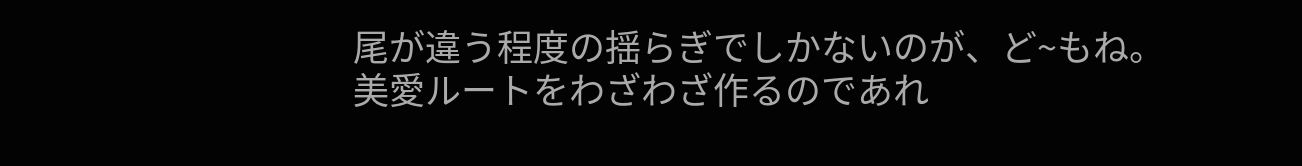尾が違う程度の揺らぎでしかないのが、ど~もね。
美愛ルートをわざわざ作るのであれ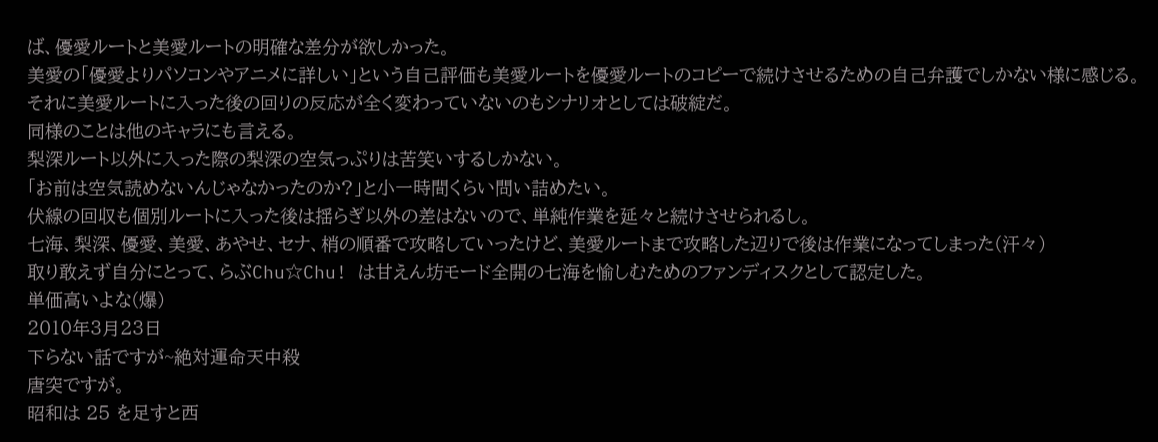ば、優愛ルートと美愛ルートの明確な差分が欲しかった。
美愛の「優愛よりパソコンやアニメに詳しい」という自己評価も美愛ルートを優愛ルートのコピーで続けさせるための自己弁護でしかない様に感じる。
それに美愛ルートに入った後の回りの反応が全く変わっていないのもシナリオとしては破綻だ。
同様のことは他のキャラにも言える。
梨深ルート以外に入った際の梨深の空気っぷりは苦笑いするしかない。
「お前は空気読めないんじゃなかったのか?」と小一時間くらい問い詰めたい。
伏線の回収も個別ルートに入った後は揺らぎ以外の差はないので、単純作業を延々と続けさせられるし。
七海、梨深、優愛、美愛、あやせ、セナ、梢の順番で攻略していったけど、美愛ルートまで攻略した辺りで後は作業になってしまった(汗々)
取り敢えず自分にとって、らぶChu☆Chu! は甘えん坊モード全開の七海を愉しむためのファンディスクとして認定した。
単価高いよな(爆)
2010年3月23日
下らない話ですが~絶対運命天中殺
唐突ですが。
昭和は 25 を足すと西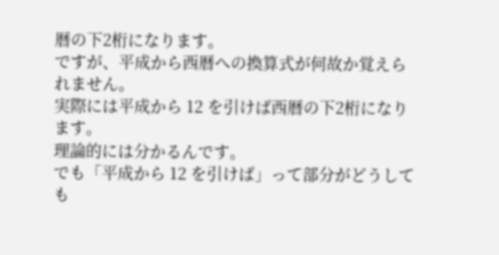暦の下2桁になります。
ですが、平成から西暦への換算式が何故か覚えられません。
実際には平成から 12 を引けば西暦の下2桁になります。
理論的には分かるんです。
でも「平成から 12 を引けば」って部分がどうしても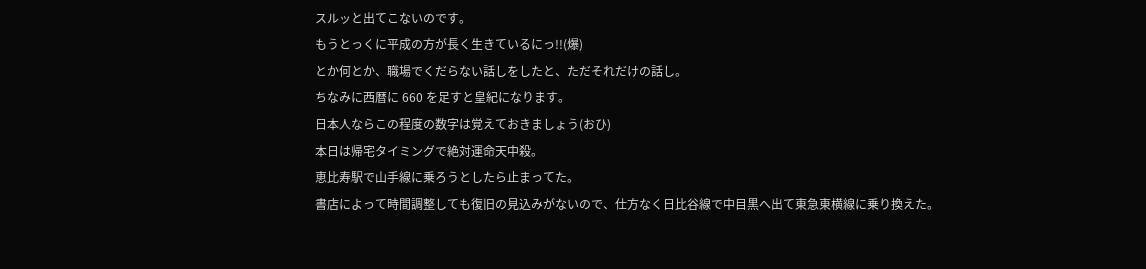スルッと出てこないのです。
もうとっくに平成の方が長く生きているにっ!!(爆)
とか何とか、職場でくだらない話しをしたと、ただそれだけの話し。
ちなみに西暦に 660 を足すと皇紀になります。
日本人ならこの程度の数字は覚えておきましょう(おひ)
本日は帰宅タイミングで絶対運命天中殺。
恵比寿駅で山手線に乗ろうとしたら止まってた。
書店によって時間調整しても復旧の見込みがないので、仕方なく日比谷線で中目黒へ出て東急東横線に乗り換えた。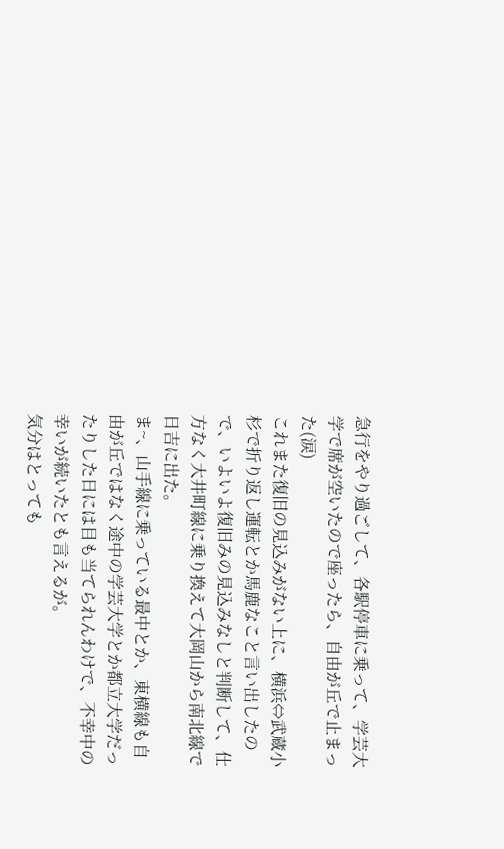急行をやり過ごして、各駅停車に乗って、学芸大学で席が空いたので座ったら、自由が丘で止まった(涙)
これまた復旧の見込みがない上に、横浜⇔武蔵小杉で折り返し運転とか馬鹿なこと言い出したので、いよいよ復旧みの見込みなしと判断して、仕方なく大井町線に乗り換えて大岡山から南北線で日吉に出た。
ま~、山手線に乗っている最中とか、東横線も自由が丘ではなく途中の学芸大学とか都立大学だったりした日には目も当てられんわけで、不幸中の幸いが続いたとも言えるが。
気分はとっても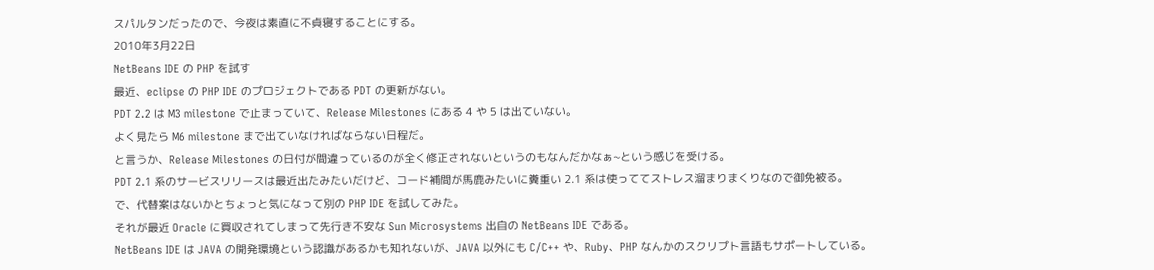スパルタンだったので、今夜は素直に不貞寝することにする。
2010年3月22日
NetBeans IDE の PHP を試す
最近、eclipse の PHP IDE のプロジェクトである PDT の更新がない。
PDT 2.2 は M3 milestone で止まっていて、Release Milestones にある 4 や 5 は出ていない。
よく見たら M6 milestone まで出ていなければならない日程だ。
と言うか、Release Milestones の日付が間違っているのが全く修正されないというのもなんだかなぁ~という感じを受ける。
PDT 2.1 系のサービスリリースは最近出たみたいだけど、コード補間が馬鹿みたいに糞重い 2.1 系は使っててストレス溜まりまくりなので御免被る。
で、代替案はないかとちょっと気になって別の PHP IDE を試してみた。
それが最近 Oracle に買収されてしまって先行き不安な Sun Microsystems 出自の NetBeans IDE である。
NetBeans IDE は JAVA の開発環境という認識があるかも知れないが、JAVA 以外にも C/C++ や、Ruby、PHP なんかのスクリプト言語もサポートしている。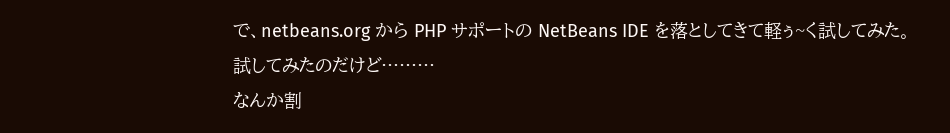で、netbeans.org から PHP サポートの NetBeans IDE を落としてきて軽ぅ~く試してみた。
試してみたのだけど………
なんか割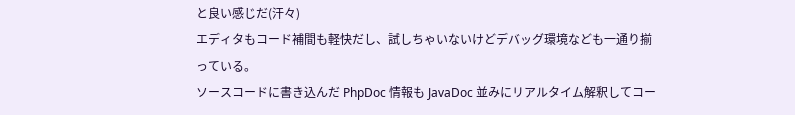と良い感じだ(汗々)
エディタもコード補間も軽快だし、試しちゃいないけどデバッグ環境なども一通り揃っている。
ソースコードに書き込んだ PhpDoc 情報も JavaDoc 並みにリアルタイム解釈してコー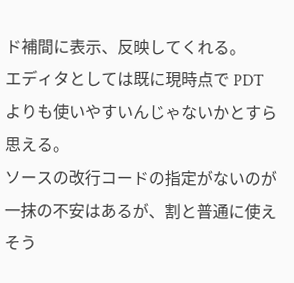ド補間に表示、反映してくれる。
エディタとしては既に現時点で PDT よりも使いやすいんじゃないかとすら思える。
ソースの改行コードの指定がないのが一抹の不安はあるが、割と普通に使えそう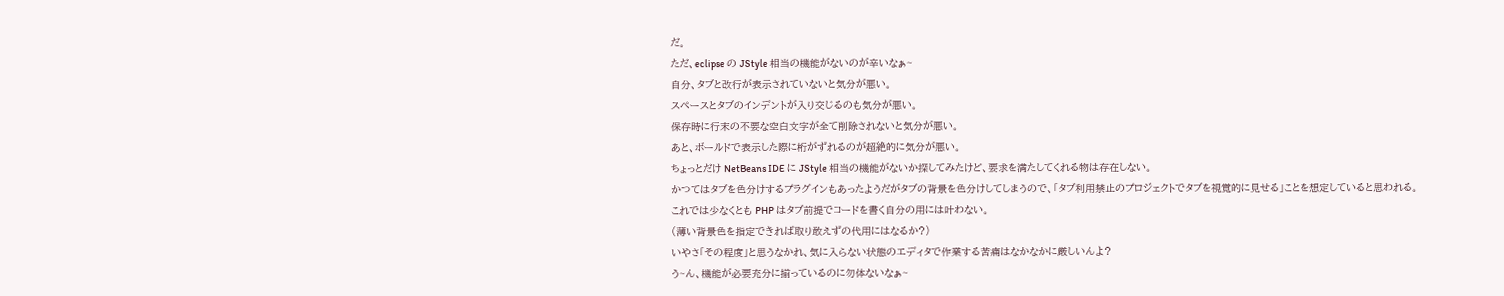だ。
ただ、eclipse の JStyle 相当の機能がないのが辛いなぁ~
自分、タブと改行が表示されていないと気分が悪い。
スペースとタブのインデントが入り交じるのも気分が悪い。
保存時に行末の不要な空白文字が全て削除されないと気分が悪い。
あと、ボールドで表示した際に桁がずれるのが超絶的に気分が悪い。
ちょっとだけ NetBeans IDE に JStyle 相当の機能がないか探してみたけど、要求を満たしてくれる物は存在しない。
かつてはタブを色分けするプラグインもあったようだがタブの背景を色分けしてしまうので、「タブ利用禁止のプロジェクトでタブを視覚的に見せる」ことを想定していると思われる。
これでは少なくとも PHP はタブ前提でコードを書く自分の用には叶わない。
(薄い背景色を指定できれば取り敢えずの代用にはなるか?)
いやさ「その程度」と思うなかれ、気に入らない状態のエディタで作業する苦痛はなかなかに厳しいんよ?
う~ん、機能が必要充分に揃っているのに勿体ないなぁ~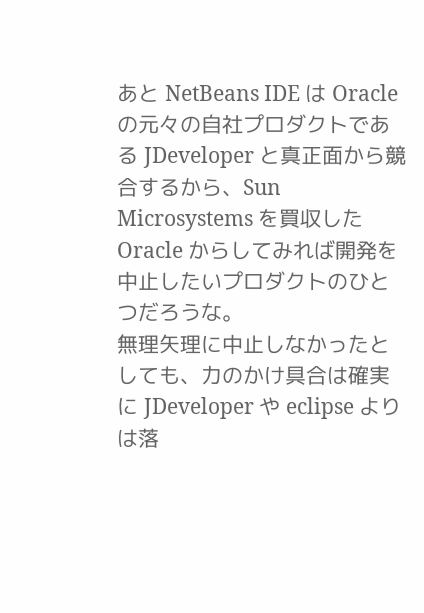あと NetBeans IDE は Oracle の元々の自社プロダクトである JDeveloper と真正面から競合するから、Sun Microsystems を買収した Oracle からしてみれば開発を中止したいプロダクトのひとつだろうな。
無理矢理に中止しなかったとしても、力のかけ具合は確実に JDeveloper や eclipse よりは落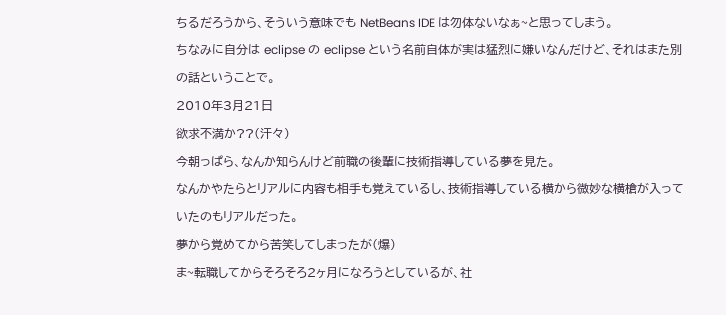ちるだろうから、そういう意味でも NetBeans IDE は勿体ないなぁ~と思ってしまう。
ちなみに自分は eclipse の eclipse という名前自体が実は猛烈に嫌いなんだけど、それはまた別の話ということで。
2010年3月21日
欲求不満か??(汗々)
今朝っぱら、なんか知らんけど前職の後輩に技術指導している夢を見た。
なんかやたらとリアルに内容も相手も覚えているし、技術指導している横から微妙な横槍が入っていたのもリアルだった。
夢から覚めてから苦笑してしまったが(爆)
ま~転職してからそろそろ2ヶ月になろうとしているが、社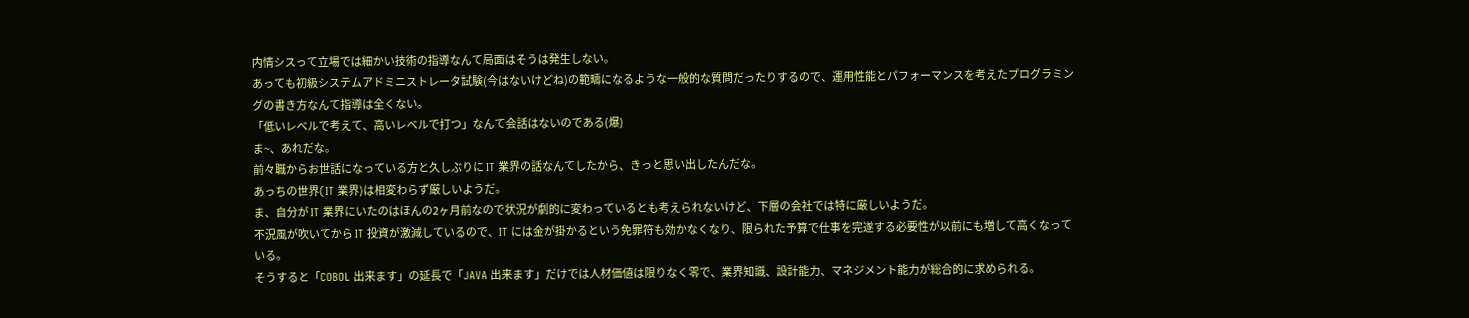内情シスって立場では細かい技術の指導なんて局面はそうは発生しない。
あっても初級システムアドミニストレータ試験(今はないけどね)の範疇になるような一般的な質問だったりするので、運用性能とパフォーマンスを考えたプログラミングの書き方なんて指導は全くない。
「低いレベルで考えて、高いレベルで打つ」なんて会話はないのである(爆)
ま~、あれだな。
前々職からお世話になっている方と久しぶりに IT 業界の話なんてしたから、きっと思い出したんだな。
あっちの世界(IT 業界)は相変わらず厳しいようだ。
ま、自分が IT 業界にいたのはほんの2ヶ月前なので状況が劇的に変わっているとも考えられないけど、下層の会社では特に厳しいようだ。
不況風が吹いてから IT 投資が激減しているので、IT には金が掛かるという免罪符も効かなくなり、限られた予算で仕事を完遂する必要性が以前にも増して高くなっている。
そうすると「COBOL 出来ます」の延長で「JAVA 出来ます」だけでは人材価値は限りなく零で、業界知識、設計能力、マネジメント能力が総合的に求められる。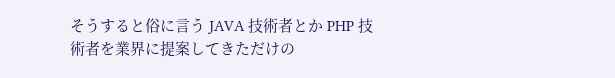そうすると俗に言う JAVA 技術者とか PHP 技術者を業界に提案してきただけの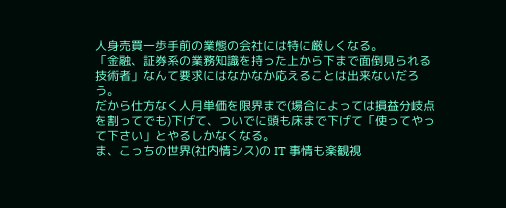人身売買一歩手前の業態の会社には特に厳しくなる。
「金融、証券系の業務知識を持った上から下まで面倒見られる技術者」なんて要求にはなかなか応えることは出来ないだろう。
だから仕方なく人月単価を限界まで(場合によっては損益分岐点を割ってでも)下げて、ついでに頭も床まで下げて「使ってやって下さい」とやるしかなくなる。
ま、こっちの世界(社内情シス)の IT 事情も楽観視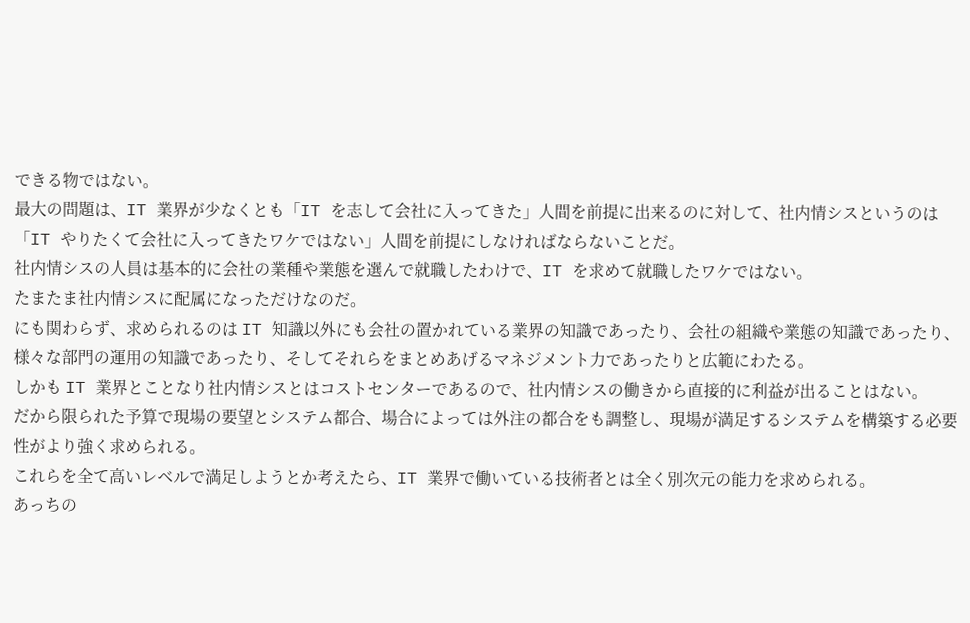できる物ではない。
最大の問題は、IT 業界が少なくとも「IT を志して会社に入ってきた」人間を前提に出来るのに対して、社内情シスというのは「IT やりたくて会社に入ってきたワケではない」人間を前提にしなければならないことだ。
社内情シスの人員は基本的に会社の業種や業態を選んで就職したわけで、IT を求めて就職したワケではない。
たまたま社内情シスに配属になっただけなのだ。
にも関わらず、求められるのは IT 知識以外にも会社の置かれている業界の知識であったり、会社の組織や業態の知識であったり、様々な部門の運用の知識であったり、そしてそれらをまとめあげるマネジメント力であったりと広範にわたる。
しかも IT 業界とことなり社内情シスとはコストセンターであるので、社内情シスの働きから直接的に利益が出ることはない。
だから限られた予算で現場の要望とシステム都合、場合によっては外注の都合をも調整し、現場が満足するシステムを構築する必要性がより強く求められる。
これらを全て高いレベルで満足しようとか考えたら、IT 業界で働いている技術者とは全く別次元の能力を求められる。
あっちの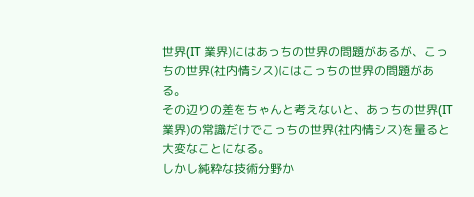世界(IT 業界)にはあっちの世界の問題があるが、こっちの世界(社内情シス)にはこっちの世界の問題がある。
その辺りの差をちゃんと考えないと、あっちの世界(IT 業界)の常識だけでこっちの世界(社内情シス)を量ると大変なことになる。
しかし純粋な技術分野か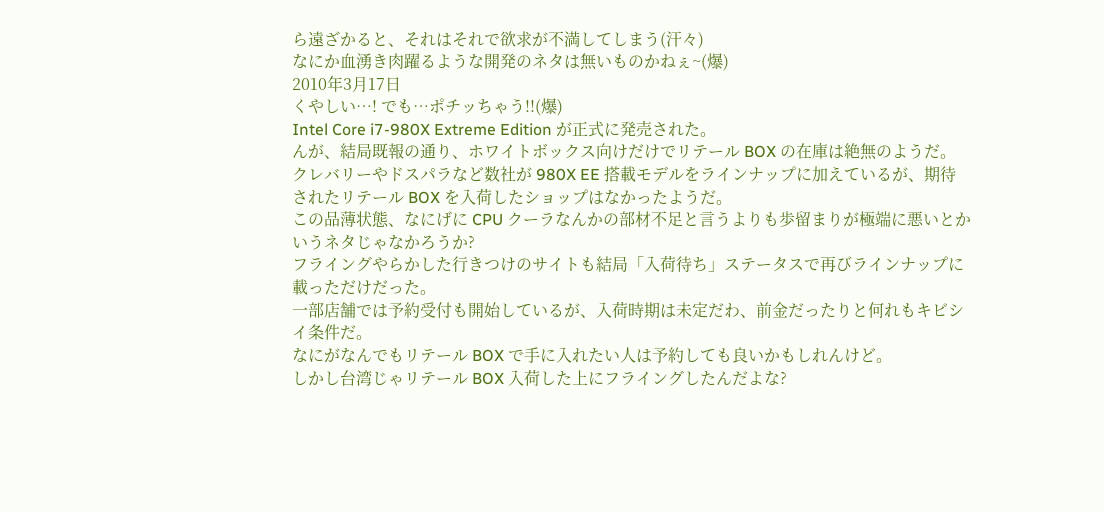ら遠ざかると、それはそれで欲求が不満してしまう(汗々)
なにか血湧き肉躍るような開発のネタは無いものかねぇ~(爆)
2010年3月17日
くやしい…! でも…ポチッちゃう!!(爆)
Intel Core i7-980X Extreme Edition が正式に発売された。
んが、結局既報の通り、ホワイトボックス向けだけでリテール BOX の在庫は絶無のようだ。
クレバリーやドスパラなど数社が 980X EE 搭載モデルをラインナップに加えているが、期待されたリテール BOX を入荷したショップはなかったようだ。
この品薄状態、なにげに CPU クーラなんかの部材不足と言うよりも歩留まりが極端に悪いとかいうネタじゃなかろうか?
フライングやらかした行きつけのサイトも結局「入荷待ち」ステータスで再びラインナップに載っただけだった。
一部店舗では予約受付も開始しているが、入荷時期は未定だわ、前金だったりと何れもキビシイ条件だ。
なにがなんでもリテール BOX で手に入れたい人は予約しても良いかもしれんけど。
しかし台湾じゃリテール BOX 入荷した上にフライングしたんだよな?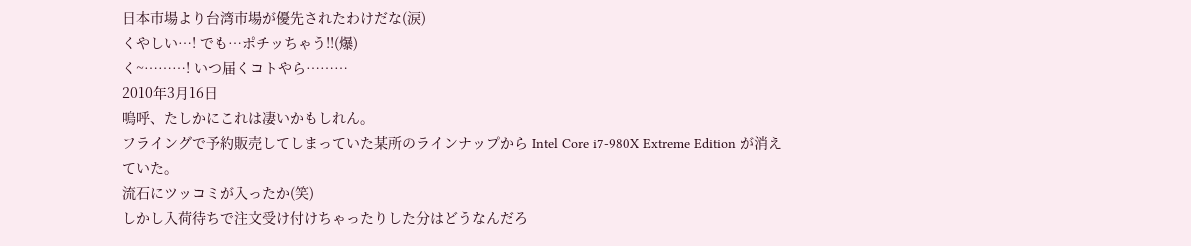日本市場より台湾市場が優先されたわけだな(涙)
くやしい…! でも…ポチッちゃう!!(爆)
く~………! いつ届くコトやら………
2010年3月16日
嗚呼、たしかにこれは凄いかもしれん。
フライングで予約販売してしまっていた某所のラインナップから Intel Core i7-980X Extreme Edition が消えていた。
流石にツッコミが入ったか(笑)
しかし入荷待ちで注文受け付けちゃったりした分はどうなんだろ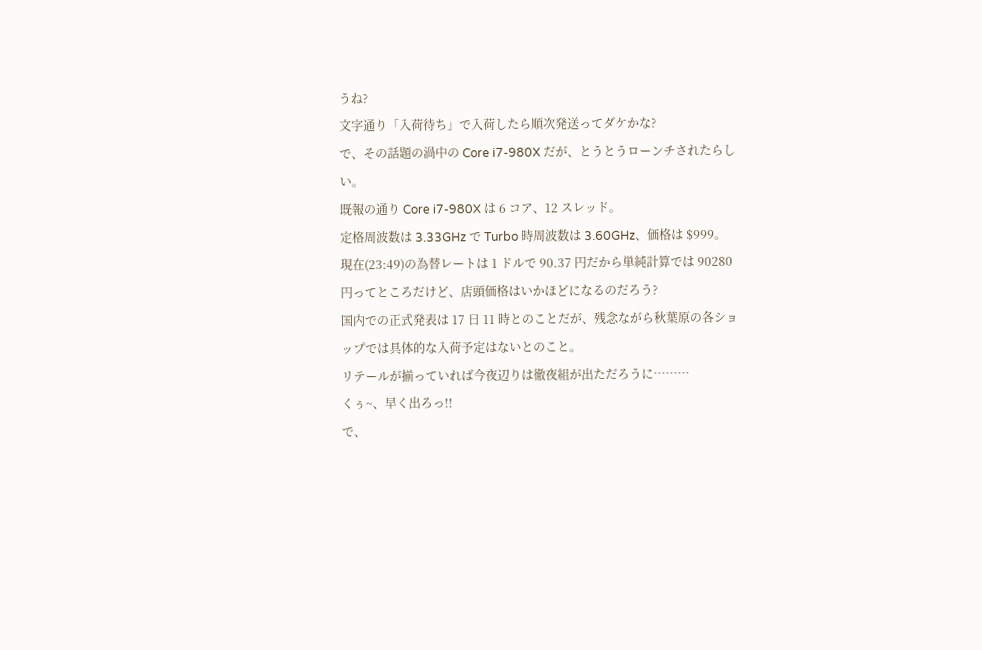うね?
文字通り「入荷待ち」で入荷したら順次発送ってダケかな?
で、その話題の渦中の Core i7-980X だが、とうとうローンチされたらしい。
既報の通り Core i7-980X は 6 コア、12 スレッド。
定格周波数は 3.33GHz で Turbo 時周波数は 3.60GHz、価格は $999。
現在(23:49)の為替レートは 1 ドルで 90.37 円だから単純計算では 90280 円ってところだけど、店頭価格はいかほどになるのだろう?
国内での正式発表は 17 日 11 時とのことだが、残念ながら秋葉原の各ショップでは具体的な入荷予定はないとのこと。
リテールが揃っていれば今夜辺りは徹夜組が出ただろうに………
くぅ~、早く出ろっ!!
で、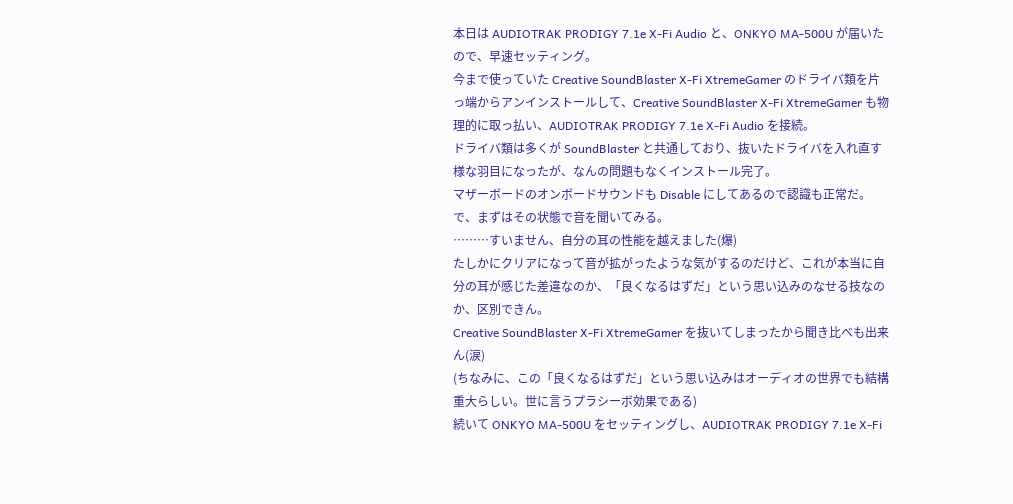本日は AUDIOTRAK PRODIGY 7.1e X-Fi Audio と、ONKYO MA-500U が届いたので、早速セッティング。
今まで使っていた Creative SoundBlaster X-Fi XtremeGamer のドライバ類を片っ端からアンインストールして、Creative SoundBlaster X-Fi XtremeGamer も物理的に取っ払い、AUDIOTRAK PRODIGY 7.1e X-Fi Audio を接続。
ドライバ類は多くが SoundBlaster と共通しており、抜いたドライバを入れ直す様な羽目になったが、なんの問題もなくインストール完了。
マザーボードのオンボードサウンドも Disable にしてあるので認識も正常だ。
で、まずはその状態で音を聞いてみる。
………すいません、自分の耳の性能を越えました(爆)
たしかにクリアになって音が拡がったような気がするのだけど、これが本当に自分の耳が感じた差違なのか、「良くなるはずだ」という思い込みのなせる技なのか、区別できん。
Creative SoundBlaster X-Fi XtremeGamer を抜いてしまったから聞き比べも出来ん(涙)
(ちなみに、この「良くなるはずだ」という思い込みはオーディオの世界でも結構重大らしい。世に言うプラシーボ効果である)
続いて ONKYO MA-500U をセッティングし、AUDIOTRAK PRODIGY 7.1e X-Fi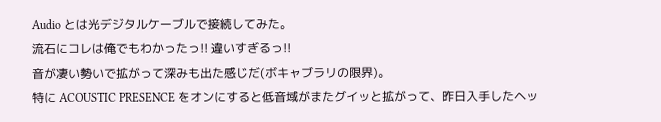Audio とは光デジタルケーブルで接続してみた。
流石にコレは俺でもわかったっ!! 違いすぎるっ!!
音が凄い勢いで拡がって深みも出た感じだ(ボキャブラリの限界)。
特に ACOUSTIC PRESENCE をオンにすると低音域がまたグイッと拡がって、昨日入手したヘッ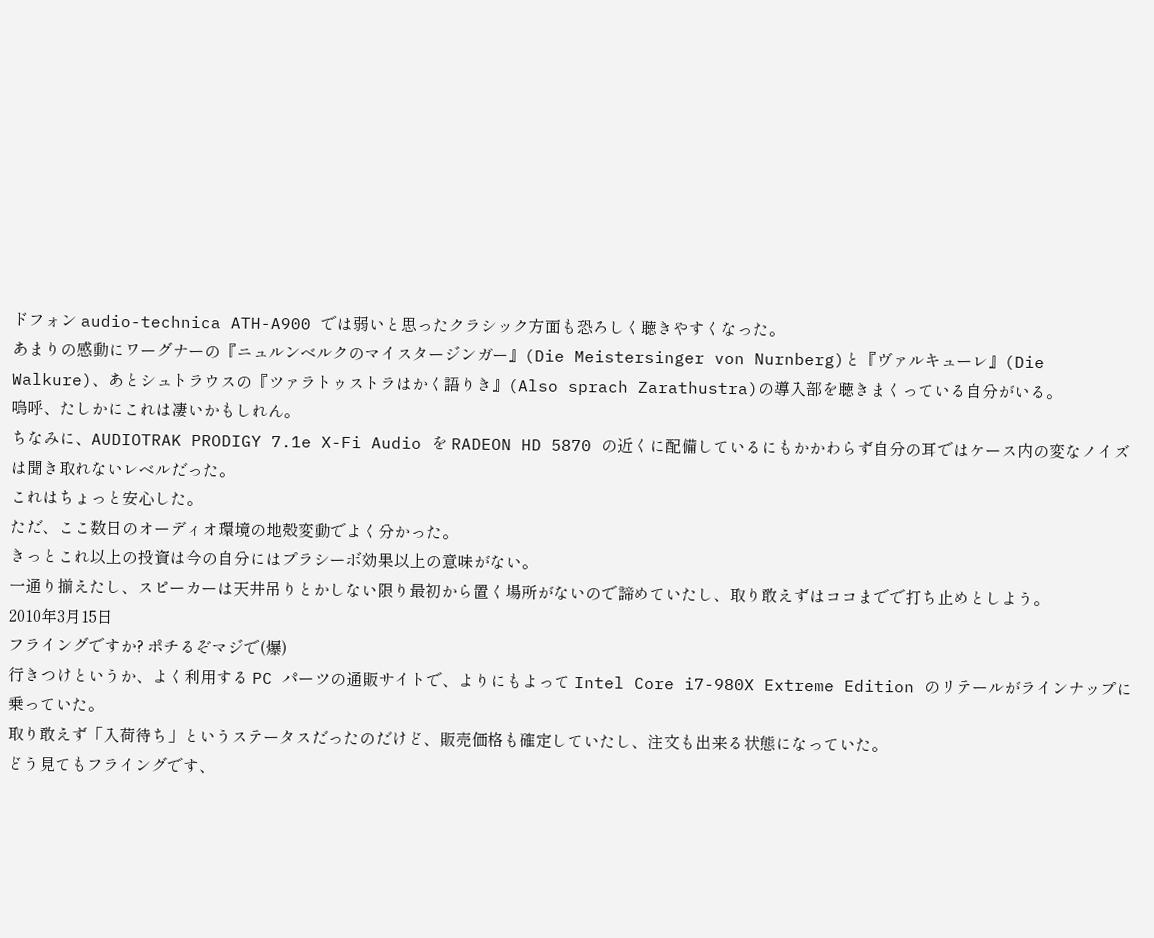ドフォン audio-technica ATH-A900 では弱いと思ったクラシック方面も恐ろしく聴きやすくなった。
あまりの感動にワーグナーの『ニュルンベルクのマイスタージンガー』(Die Meistersinger von Nurnberg)と『ヴァルキューレ』(Die Walkure)、あとシュトラウスの『ツァラトゥストラはかく語りき』(Also sprach Zarathustra)の導入部を聴きまくっている自分がいる。
嗚呼、たしかにこれは凄いかもしれん。
ちなみに、AUDIOTRAK PRODIGY 7.1e X-Fi Audio を RADEON HD 5870 の近くに配備しているにもかかわらず自分の耳ではケース内の変なノイズは聞き取れないレベルだった。
これはちょっと安心した。
ただ、ここ数日のオーディオ環境の地殻変動でよく分かった。
きっとこれ以上の投資は今の自分にはプラシーボ効果以上の意味がない。
一通り揃えたし、スピーカーは天井吊りとかしない限り最初から置く場所がないので諦めていたし、取り敢えずはココまでで打ち止めとしよう。
2010年3月15日
フライングですか? ポチるぞマジで(爆)
行きつけというか、よく利用する PC パーツの通販サイトで、よりにもよって Intel Core i7-980X Extreme Edition のリテールがラインナップに乗っていた。
取り敢えず「入荷待ち」というステータスだったのだけど、販売価格も確定していたし、注文も出来る状態になっていた。
どう見てもフライングです、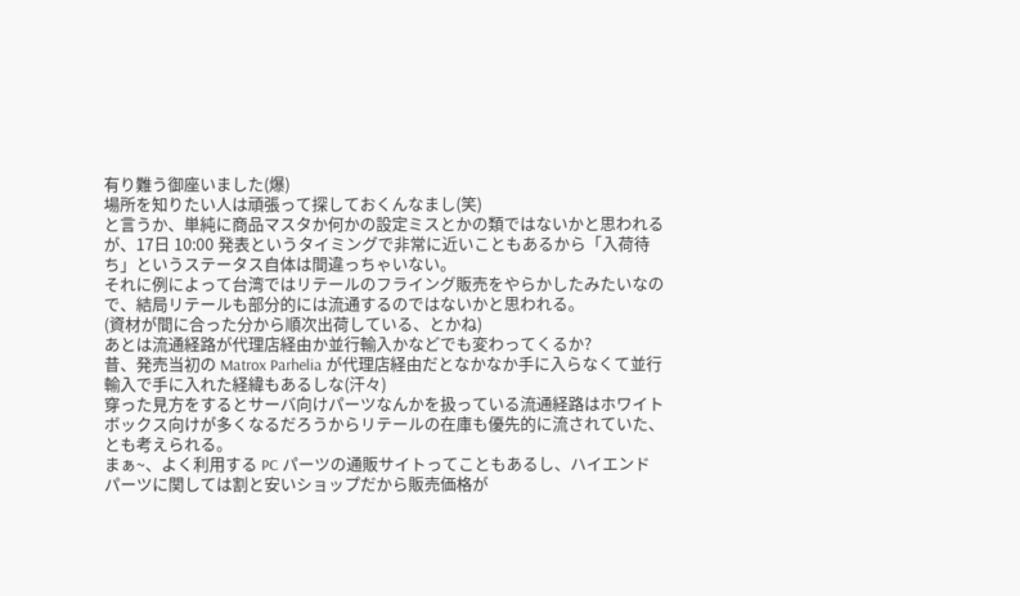有り難う御座いました(爆)
場所を知りたい人は頑張って探しておくんなまし(笑)
と言うか、単純に商品マスタか何かの設定ミスとかの類ではないかと思われるが、17日 10:00 発表というタイミングで非常に近いこともあるから「入荷待ち」というステータス自体は間違っちゃいない。
それに例によって台湾ではリテールのフライング販売をやらかしたみたいなので、結局リテールも部分的には流通するのではないかと思われる。
(資材が間に合った分から順次出荷している、とかね)
あとは流通経路が代理店経由か並行輸入かなどでも変わってくるか?
昔、発売当初の Matrox Parhelia が代理店経由だとなかなか手に入らなくて並行輸入で手に入れた経緯もあるしな(汗々)
穿った見方をするとサーバ向けパーツなんかを扱っている流通経路はホワイトボックス向けが多くなるだろうからリテールの在庫も優先的に流されていた、とも考えられる。
まぁ~、よく利用する PC パーツの通販サイトってこともあるし、ハイエンドパーツに関しては割と安いショップだから販売価格が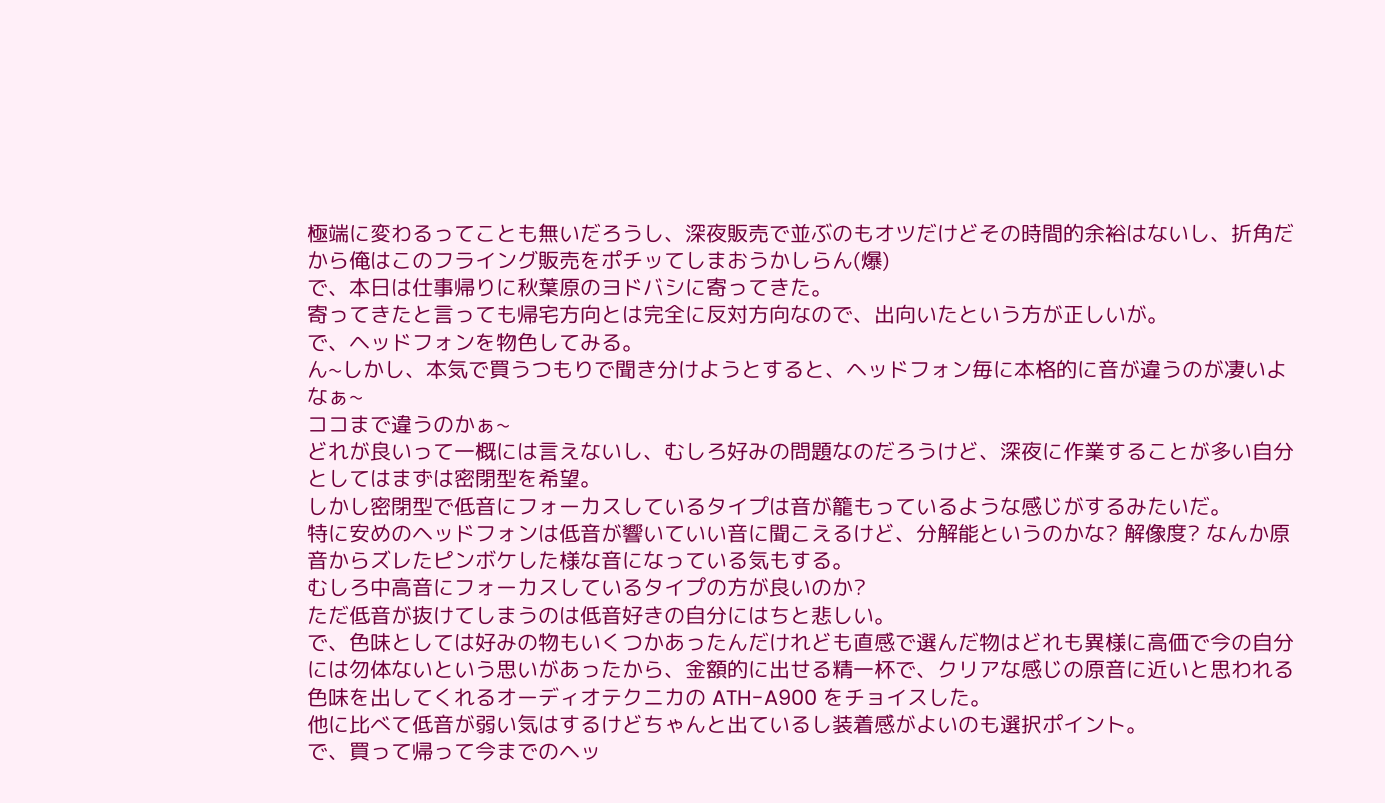極端に変わるってことも無いだろうし、深夜販売で並ぶのもオツだけどその時間的余裕はないし、折角だから俺はこのフライング販売をポチッてしまおうかしらん(爆)
で、本日は仕事帰りに秋葉原のヨドバシに寄ってきた。
寄ってきたと言っても帰宅方向とは完全に反対方向なので、出向いたという方が正しいが。
で、ヘッドフォンを物色してみる。
ん~しかし、本気で買うつもりで聞き分けようとすると、ヘッドフォン毎に本格的に音が違うのが凄いよなぁ~
ココまで違うのかぁ~
どれが良いって一概には言えないし、むしろ好みの問題なのだろうけど、深夜に作業することが多い自分としてはまずは密閉型を希望。
しかし密閉型で低音にフォーカスしているタイプは音が籠もっているような感じがするみたいだ。
特に安めのヘッドフォンは低音が響いていい音に聞こえるけど、分解能というのかな? 解像度? なんか原音からズレたピンボケした様な音になっている気もする。
むしろ中高音にフォーカスしているタイプの方が良いのか?
ただ低音が抜けてしまうのは低音好きの自分にはちと悲しい。
で、色味としては好みの物もいくつかあったんだけれども直感で選んだ物はどれも異様に高価で今の自分には勿体ないという思いがあったから、金額的に出せる精一杯で、クリアな感じの原音に近いと思われる色味を出してくれるオーディオテクニカの ATH-A900 をチョイスした。
他に比べて低音が弱い気はするけどちゃんと出ているし装着感がよいのも選択ポイント。
で、買って帰って今までのヘッ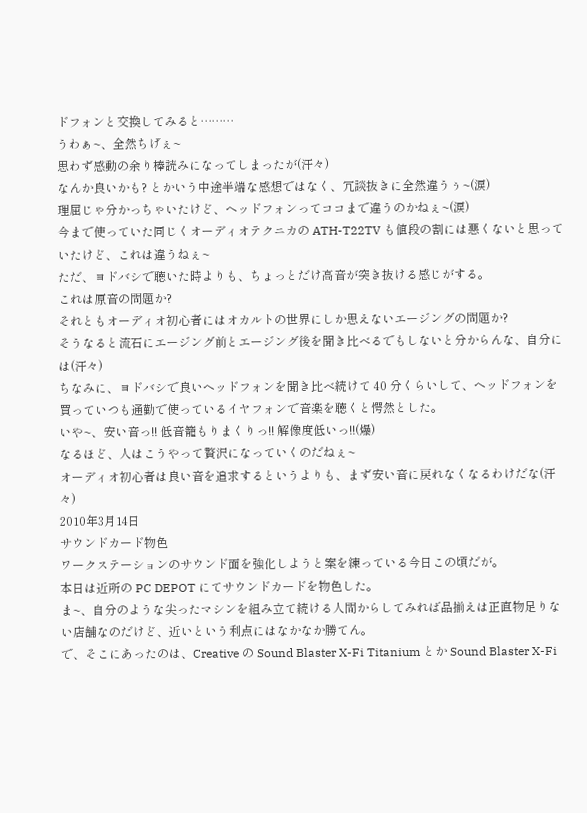ドフォンと交換してみると………
うわぁ~、全然ちげぇ~
思わず感動の余り棒読みになってしまったが(汗々)
なんか良いかも? とかいう中途半端な感想ではなく、冗談抜きに全然違うぅ~(涙)
理屈じゃ分かっちゃいたけど、ヘッドフォンってココまで違うのかねぇ~(涙)
今まで使っていた同じくオーディオテクニカの ATH-T22TV も値段の割には悪くないと思っていたけど、これは違うねぇ~
ただ、ヨドバシで聴いた時よりも、ちょっとだけ高音が突き抜ける感じがする。
これは原音の問題か?
それともオーディオ初心者にはオカルトの世界にしか思えないエージングの問題か?
そうなると流石にエージング前とエージング後を聞き比べるでもしないと分からんな、自分には(汗々)
ちなみに、ヨドバシで良いヘッドフォンを聞き比べ続けて 40 分くらいして、ヘッドフォンを買っていつも通勤で使っているイヤフォンで音楽を聴くと愕然とした。
いや~、安い音っ!! 低音籠もりまくりっ!! 解像度低いっ!!(爆)
なるほど、人はこうやって贅沢になっていくのだねぇ~
オーディオ初心者は良い音を追求するというよりも、まず安い音に戻れなくなるわけだな(汗々)
2010年3月14日
サウンドカード物色
ワークステーションのサウンド面を強化しようと案を練っている今日この頃だが。
本日は近所の PC DEPOT にてサウンドカードを物色した。
ま~、自分のような尖ったマシンを組み立て続ける人間からしてみれば品揃えは正直物足りない店舗なのだけど、近いという利点にはなかなか勝てん。
で、そこにあったのは、Creative の Sound Blaster X-Fi Titanium とか Sound Blaster X-Fi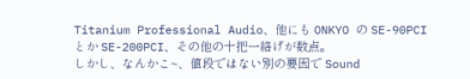Titanium Professional Audio、他にも ONKYO の SE-90PCI とか SE-200PCI、その他の十把一絡げが数点。
しかし、なんかこ~、値段ではない別の要因で Sound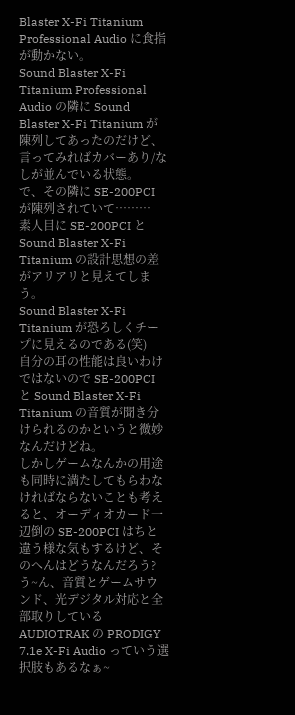Blaster X-Fi Titanium Professional Audio に食指が動かない。
Sound Blaster X-Fi Titanium Professional Audio の隣に Sound Blaster X-Fi Titanium が陳列してあったのだけど、言ってみればカバーあり/なしが並んでいる状態。
で、その隣に SE-200PCI が陳列されていて………
素人目に SE-200PCI と Sound Blaster X-Fi Titanium の設計思想の差がアリアリと見えてしまう。
Sound Blaster X-Fi Titanium が恐ろしくチープに見えるのである(笑)
自分の耳の性能は良いわけではないので SE-200PCI と Sound Blaster X-Fi Titanium の音質が聞き分けられるのかというと微妙なんだけどね。
しかしゲームなんかの用途も同時に満たしてもらわなければならないことも考えると、オーディオカード一辺倒の SE-200PCI はちと違う様な気もするけど、そのへんはどうなんだろう?
う~ん、音質とゲームサウンド、光デジタル対応と全部取りしている AUDIOTRAK の PRODIGY 7.1e X-Fi Audio っていう選択肢もあるなぁ~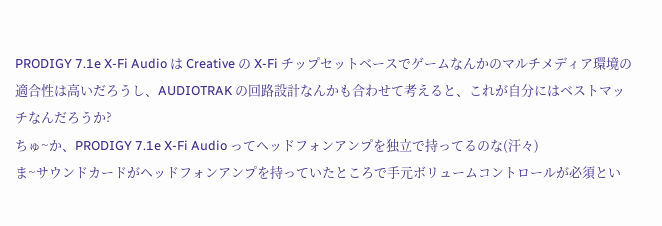PRODIGY 7.1e X-Fi Audio は Creative の X-Fi チップセットベースでゲームなんかのマルチメディア環境の適合性は高いだろうし、AUDIOTRAK の回路設計なんかも合わせて考えると、これが自分にはベストマッチなんだろうか?
ちゅ~か、PRODIGY 7.1e X-Fi Audio ってヘッドフォンアンプを独立で持ってるのな(汗々)
ま~サウンドカードがヘッドフォンアンプを持っていたところで手元ボリュームコントロールが必須とい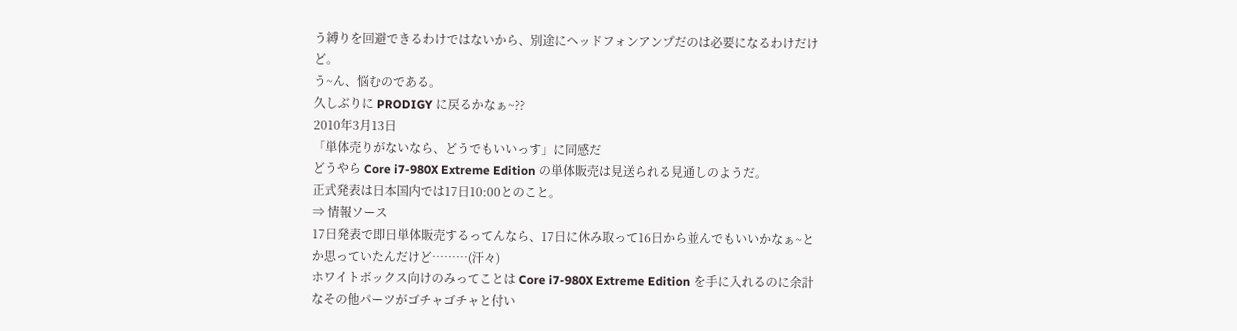う縛りを回避できるわけではないから、別途にヘッドフォンアンプだのは必要になるわけだけど。
う~ん、悩むのである。
久しぶりに PRODIGY に戻るかなぁ~??
2010年3月13日
「単体売りがないなら、どうでもいいっす」に同感だ
どうやら Core i7-980X Extreme Edition の単体販売は見送られる見通しのようだ。
正式発表は日本国内では17日10:00とのこと。
⇒ 情報ソース
17日発表で即日単体販売するってんなら、17日に休み取って16日から並んでもいいかなぁ~とか思っていたんだけど………(汗々)
ホワイトボックス向けのみってことは Core i7-980X Extreme Edition を手に入れるのに余計なその他パーツがゴチャゴチャと付い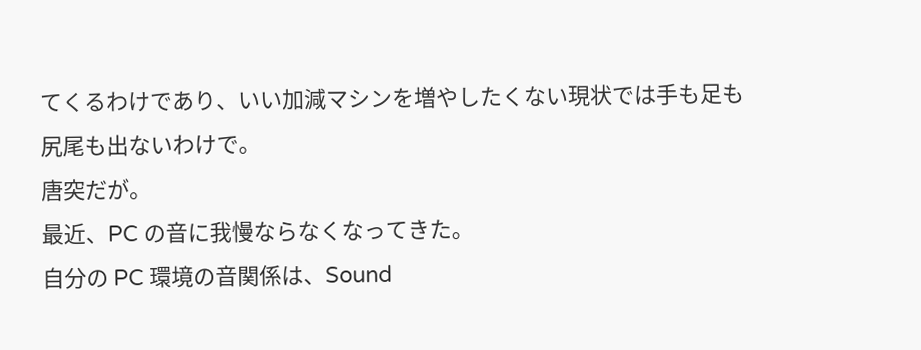てくるわけであり、いい加減マシンを増やしたくない現状では手も足も尻尾も出ないわけで。
唐突だが。
最近、PC の音に我慢ならなくなってきた。
自分の PC 環境の音関係は、Sound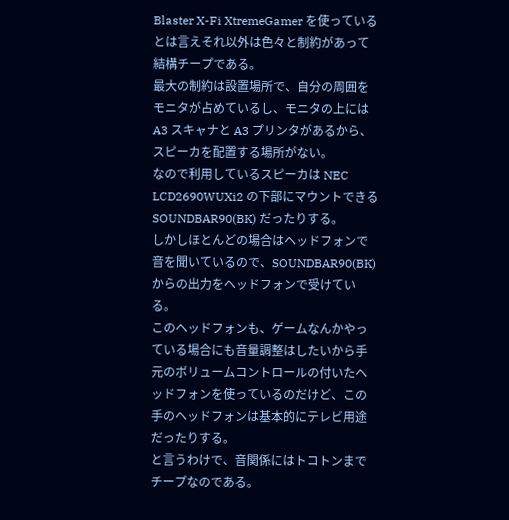Blaster X-Fi XtremeGamer を使っているとは言えそれ以外は色々と制約があって結構チープである。
最大の制約は設置場所で、自分の周囲をモニタが占めているし、モニタの上には A3 スキャナと A3 プリンタがあるから、スピーカを配置する場所がない。
なので利用しているスピーカは NEC LCD2690WUXi2 の下部にマウントできる SOUNDBAR90(BK) だったりする。
しかしほとんどの場合はヘッドフォンで音を聞いているので、SOUNDBAR90(BK) からの出力をヘッドフォンで受けている。
このヘッドフォンも、ゲームなんかやっている場合にも音量調整はしたいから手元のボリュームコントロールの付いたヘッドフォンを使っているのだけど、この手のヘッドフォンは基本的にテレビ用途だったりする。
と言うわけで、音関係にはトコトンまでチープなのである。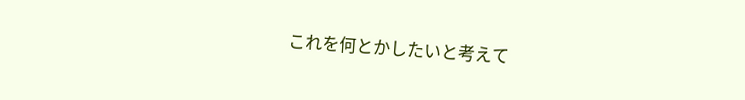これを何とかしたいと考えて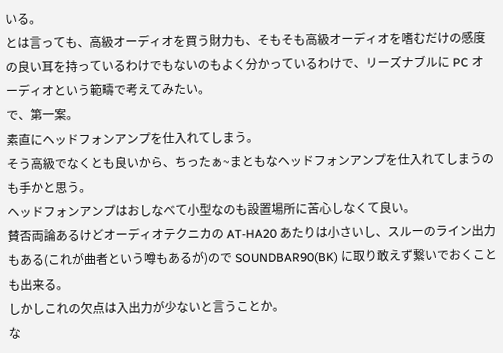いる。
とは言っても、高級オーディオを買う財力も、そもそも高級オーディオを嗜むだけの感度の良い耳を持っているわけでもないのもよく分かっているわけで、リーズナブルに PC オーディオという範疇で考えてみたい。
で、第一案。
素直にヘッドフォンアンプを仕入れてしまう。
そう高級でなくとも良いから、ちったぁ~まともなヘッドフォンアンプを仕入れてしまうのも手かと思う。
ヘッドフォンアンプはおしなべて小型なのも設置場所に苦心しなくて良い。
賛否両論あるけどオーディオテクニカの AT-HA20 あたりは小さいし、スルーのライン出力もある(これが曲者という噂もあるが)ので SOUNDBAR90(BK) に取り敢えず繋いでおくことも出来る。
しかしこれの欠点は入出力が少ないと言うことか。
な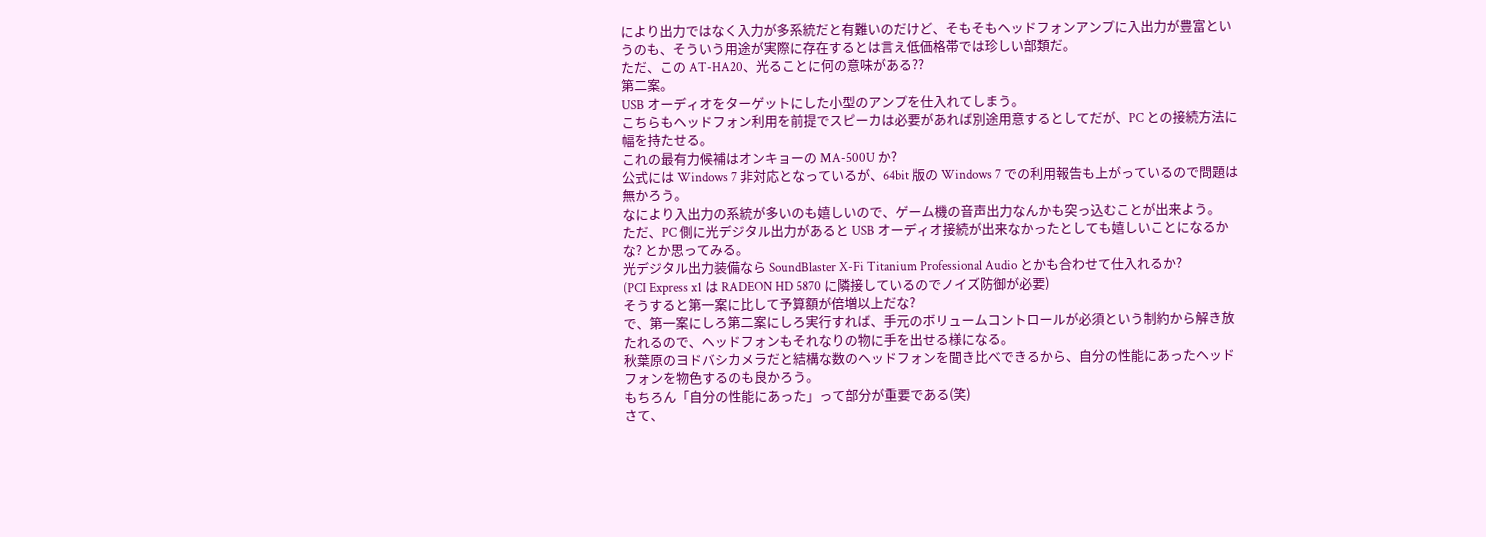により出力ではなく入力が多系統だと有難いのだけど、そもそもヘッドフォンアンプに入出力が豊富というのも、そういう用途が実際に存在するとは言え低価格帯では珍しい部類だ。
ただ、この AT-HA20、光ることに何の意味がある??
第二案。
USB オーディオをターゲットにした小型のアンプを仕入れてしまう。
こちらもヘッドフォン利用を前提でスピーカは必要があれば別途用意するとしてだが、PC との接続方法に幅を持たせる。
これの最有力候補はオンキョーの MA-500U か?
公式には Windows 7 非対応となっているが、64bit 版の Windows 7 での利用報告も上がっているので問題は無かろう。
なにより入出力の系統が多いのも嬉しいので、ゲーム機の音声出力なんかも突っ込むことが出来よう。
ただ、PC 側に光デジタル出力があると USB オーディオ接続が出来なかったとしても嬉しいことになるかな? とか思ってみる。
光デジタル出力装備なら SoundBlaster X-Fi Titanium Professional Audio とかも合わせて仕入れるか?
(PCI Express x1 は RADEON HD 5870 に隣接しているのでノイズ防御が必要)
そうすると第一案に比して予算額が倍増以上だな?
で、第一案にしろ第二案にしろ実行すれば、手元のボリュームコントロールが必須という制約から解き放たれるので、ヘッドフォンもそれなりの物に手を出せる様になる。
秋葉原のヨドバシカメラだと結構な数のヘッドフォンを聞き比べできるから、自分の性能にあったヘッドフォンを物色するのも良かろう。
もちろん「自分の性能にあった」って部分が重要である(笑)
さて、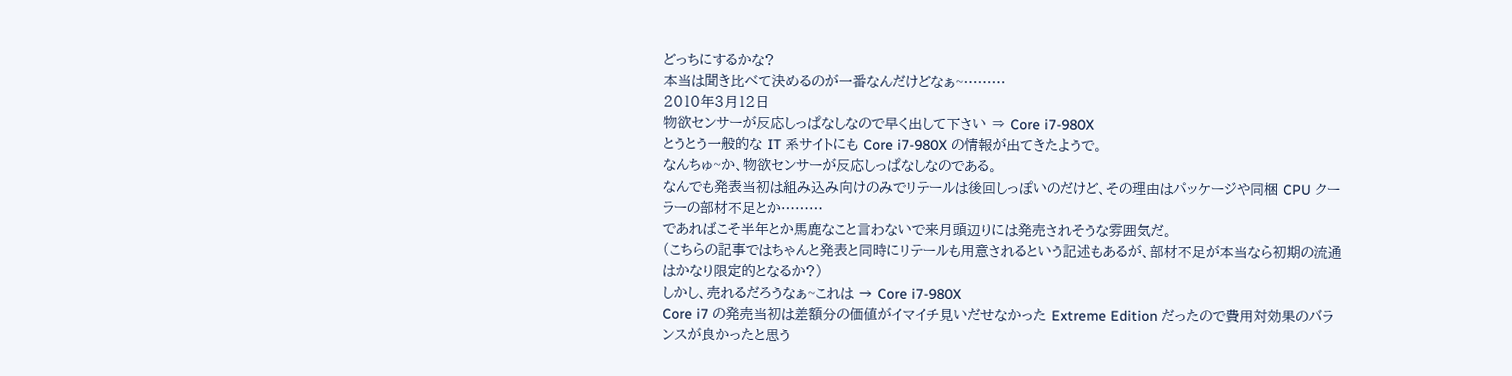どっちにするかな?
本当は聞き比べて決めるのが一番なんだけどなぁ~………
2010年3月12日
物欲センサーが反応しっぱなしなので早く出して下さい ⇒ Core i7-980X
とうとう一般的な IT 系サイトにも Core i7-980X の情報が出てきたようで。
なんちゅ~か、物欲センサーが反応しっぱなしなのである。
なんでも発表当初は組み込み向けのみでリテールは後回しっぽいのだけど、その理由はパッケージや同梱 CPU クーラーの部材不足とか………
であればこそ半年とか馬鹿なこと言わないで来月頭辺りには発売されそうな雰囲気だ。
(こちらの記事ではちゃんと発表と同時にリテールも用意されるという記述もあるが、部材不足が本当なら初期の流通はかなり限定的となるか?)
しかし、売れるだろうなぁ~これは → Core i7-980X
Core i7 の発売当初は差額分の価値がイマイチ見いだせなかった Extreme Edition だったので費用対効果のバランスが良かったと思う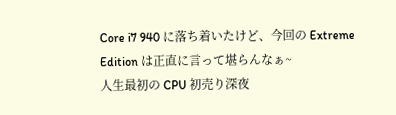Core i7 940 に落ち着いたけど、今回の Extreme Edition は正直に言って堪らんなぁ~
人生最初の CPU 初売り深夜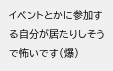イベントとかに参加する自分が居たりしそうで怖いです(爆)